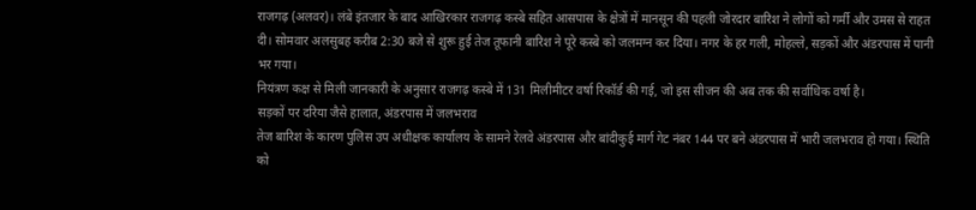राजगढ़ (अलवर)। लंबे इंतजार के बाद आखिरकार राजगढ़ कस्बे सहित आसपास के क्षेत्रों में मानसून की पहली जोरदार बारिश ने लोगों को गर्मी और उमस से राहत दी। सोमवार अलसुबह करीब 2:30 बजे से शुरू हुई तेज तूफानी बारिश ने पूरे कस्बे को जलमग्न कर दिया। नगर के हर गली, मोहल्ले, सड़कों और अंडरपास में पानी भर गया।
नियंत्रण कक्ष से मिली जानकारी के अनुसार राजगढ़ कस्बे में 131 मिलीमीटर वर्षा रिकॉर्ड की गई, जो इस सीजन की अब तक की सर्वाधिक वर्षा है।
सड़कों पर दरिया जैसे हालात, अंडरपास में जलभराव
तेज बारिश के कारण पुलिस उप अधीक्षक कार्यालय के सामने रेलवे अंडरपास और बांदीकुई मार्ग गेट नंबर 144 पर बने अंडरपास में भारी जलभराव हो गया। स्थिति को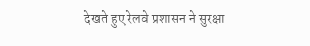देखते हुए रेलवे प्रशासन ने सुरक्षा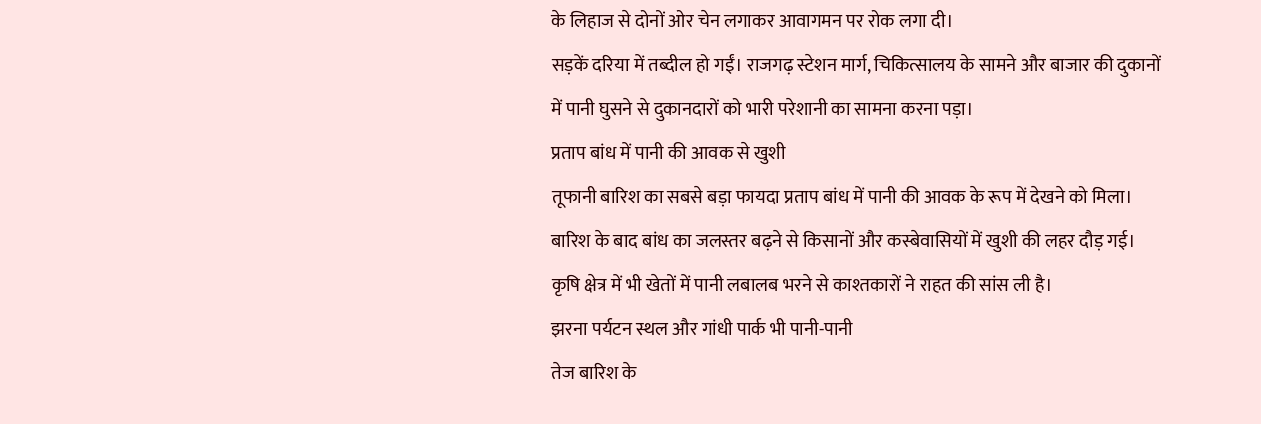के लिहाज से दोनों ओर चेन लगाकर आवागमन पर रोक लगा दी।
सड़कें दरिया में तब्दील हो गईं। राजगढ़ स्टेशन मार्ग, चिकित्सालय के सामने और बाजार की दुकानों में पानी घुसने से दुकानदारों को भारी परेशानी का सामना करना पड़ा।
प्रताप बांध में पानी की आवक से खुशी
तूफानी बारिश का सबसे बड़ा फायदा प्रताप बांध में पानी की आवक के रूप में देखने को मिला। बारिश के बाद बांध का जलस्तर बढ़ने से किसानों और कस्बेवासियों में खुशी की लहर दौड़ गई। कृषि क्षेत्र में भी खेतों में पानी लबालब भरने से काश्तकारों ने राहत की सांस ली है।
झरना पर्यटन स्थल और गांधी पार्क भी पानी-पानी
तेज बारिश के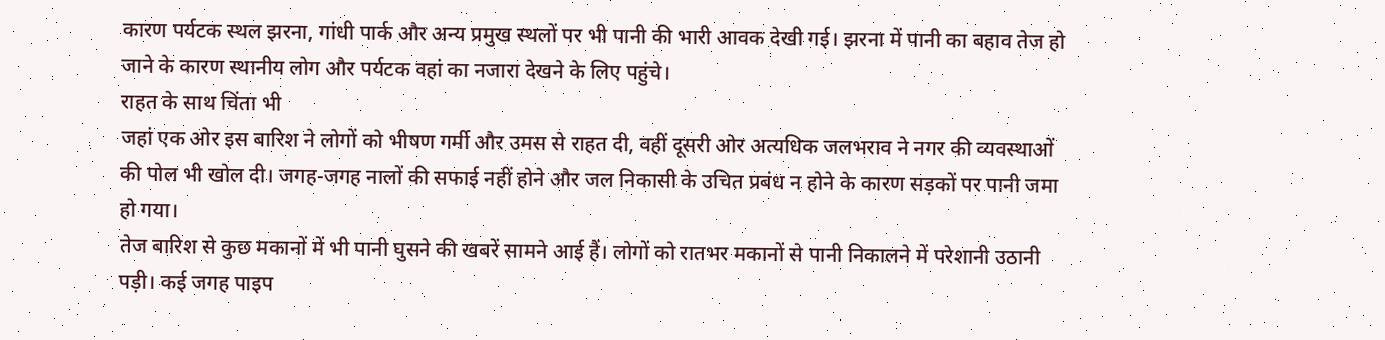कारण पर्यटक स्थल झरना, गांधी पार्क और अन्य प्रमुख स्थलों पर भी पानी की भारी आवक देखी गई। झरना में पानी का बहाव तेज हो जाने के कारण स्थानीय लोग और पर्यटक वहां का नजारा देखने के लिए पहुंचे।
राहत के साथ चिंता भी
जहां एक ओर इस बारिश ने लोगों को भीषण गर्मी और उमस से राहत दी, वहीं दूसरी ओर अत्यधिक जलभराव ने नगर की व्यवस्थाओं की पोल भी खोल दी। जगह-जगह नालों की सफाई नहीं होने और जल निकासी के उचित प्रबंध न होने के कारण सड़कों पर पानी जमा हो गया।
तेज बारिश से कुछ मकानों में भी पानी घुसने की खबरें सामने आई हैं। लोगों को रातभर मकानों से पानी निकालने में परेशानी उठानी पड़ी। कई जगह पाइप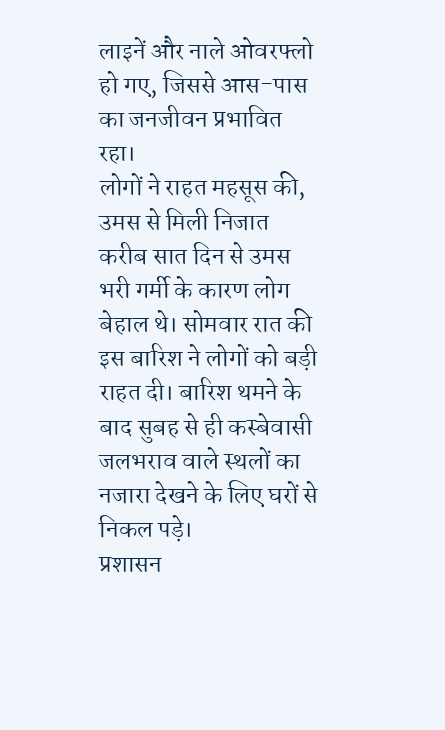लाइनें और नाले ओवरफ्लो हो गए, जिससे आस-पास का जनजीवन प्रभावित रहा।
लोगों ने राहत महसूस की, उमस से मिली निजात
करीब सात दिन से उमस भरी गर्मी के कारण लोग बेहाल थे। सोमवार रात की इस बारिश ने लोगों को बड़ी राहत दी। बारिश थमने के बाद सुबह से ही कस्बेवासी जलभराव वाले स्थलों का नजारा देखने के लिए घरों से निकल पड़े।
प्रशासन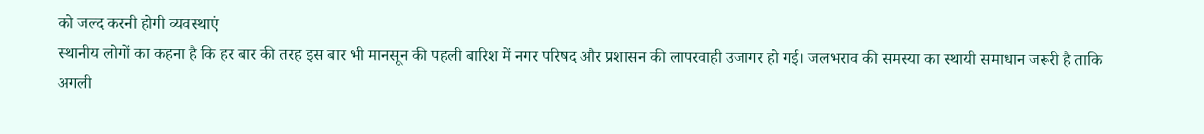को जल्द करनी होगी व्यवस्थाएं
स्थानीय लोगों का कहना है कि हर बार की तरह इस बार भी मानसून की पहली बारिश में नगर परिषद और प्रशासन की लापरवाही उजागर हो गई। जलभराव की समस्या का स्थायी समाधान जरूरी है ताकि अगली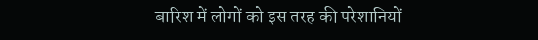बारिश में लोगों को इस तरह की परेशानियों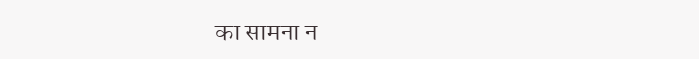का सामना न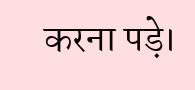करना पड़े।